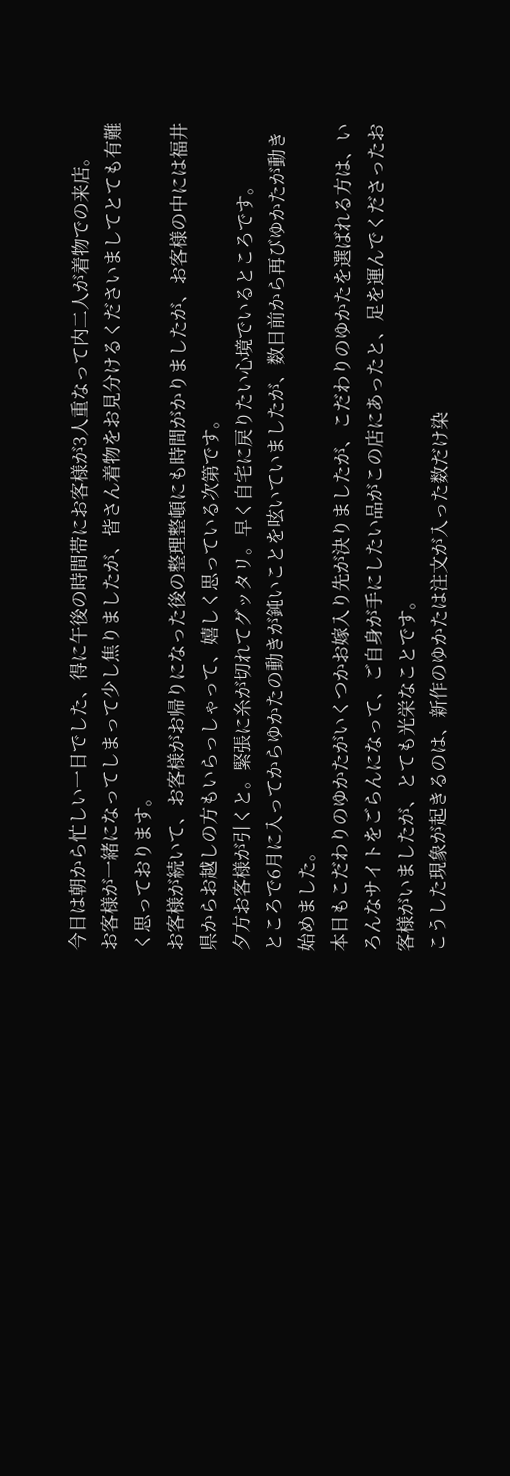今日は朝から忙しい一日でした、得に午後の時間帯にお客様が3人重なって内二人が着物での来店。
お客様が一緒になってしまって少し焦りましたが、皆さん着物をお見分けるくださいましてとても有難く思っております。
お客様が続いて、お客様がお帰りになった後の整理整頓にも時間がかりましたが、お客様の中には福井県からお越しの方もいらっしゃって、嬉しく思っている次第です。
夕方お客様が引くと。緊張に糸が切れてグッタリ。早く自宅に戻りたい心境でいるところです。
ところで6月に入ってからゆかたの動きが鈍いことを呟いていましたが、数日前から再びゆかたが動き始めました。
本日もこだわりのゆかたがいくつかお嫁入り先が決りましたが、こだわりのゆかたを選ばれる方は、いろんなサイトをごらんになって、ご自身が手にしたい品がこの店にあったと、足を運んでくださったお客様がいましたが、とても光栄なことです。
こうした現象が起きるのは、新作のゆかたは注文が入った数だけ染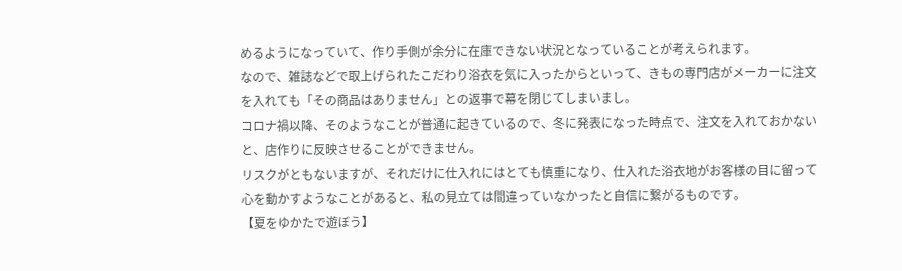めるようになっていて、作り手側が余分に在庫できない状況となっていることが考えられます。
なので、雑誌などで取上げられたこだわり浴衣を気に入ったからといって、きもの専門店がメーカーに注文を入れても「その商品はありません」との返事で幕を閉じてしまいまし。
コロナ禍以降、そのようなことが普通に起きているので、冬に発表になった時点で、注文を入れておかないと、店作りに反映させることができません。
リスクがともないますが、それだけに仕入れにはとても慎重になり、仕入れた浴衣地がお客様の目に留って心を動かすようなことがあると、私の見立ては間違っていなかったと自信に繋がるものです。
【夏をゆかたで遊ぼう】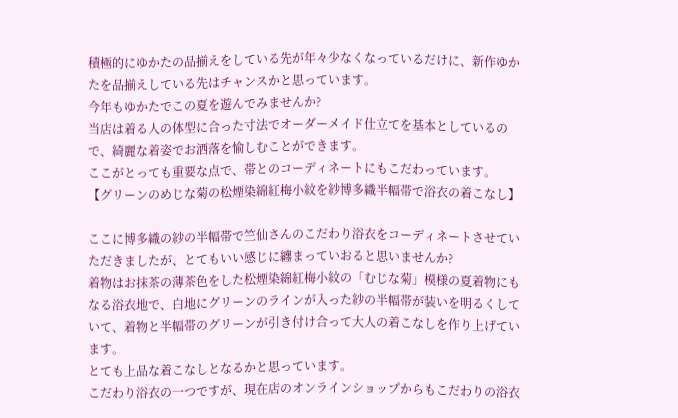積極的にゆかたの品揃えをしている先が年々少なくなっているだけに、新作ゆかたを品揃えしている先はチャンスかと思っています。
今年もゆかたでこの夏を遊んでみませんか?
当店は着る人の体型に合った寸法でオーダーメイド仕立てを基本としているので、綺麗な着姿でお洒落を愉しむことができます。
ここがとっても重要な点で、帯とのコーディネートにもこだわっています。
【グリーンのめじな菊の松煙染綿紅梅小紋を紗博多織半幅帯で浴衣の着こなし】

ここに博多織の紗の半幅帯で竺仙さんのこだわり浴衣をコーディネートさせていただきましたが、とてもいい感じに纏まっていおると思いませんか?
着物はお抹茶の薄茶色をした松煙染綿紅梅小紋の「むじな菊」模様の夏着物にもなる浴衣地で、白地にグリーンのラインが入った紗の半幅帯が装いを明るくしていて、着物と半幅帯のグリーンが引き付け合って大人の着こなしを作り上げています。
とても上品な着こなしとなるかと思っています。
こだわり浴衣の一つですが、現在店のオンラインショップからもこだわりの浴衣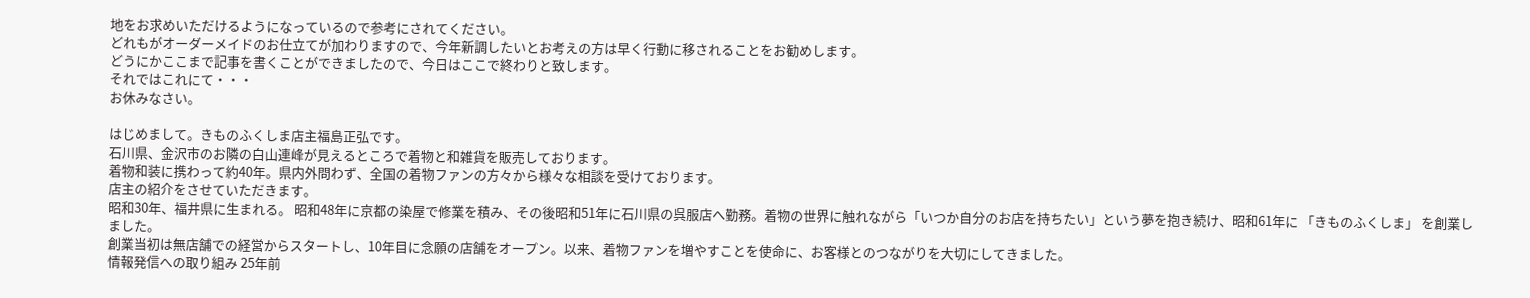地をお求めいただけるようになっているので参考にされてください。
どれもがオーダーメイドのお仕立てが加わりますので、今年新調したいとお考えの方は早く行動に移されることをお勧めします。
どうにかここまで記事を書くことができましたので、今日はここで終わりと致します。
それではこれにて・・・
お休みなさい。

はじめまして。きものふくしま店主福島正弘です。
石川県、金沢市のお隣の白山連峰が見えるところで着物と和雑貨を販売しております。
着物和装に携わって約40年。県内外問わず、全国の着物ファンの方々から様々な相談を受けております。
店主の紹介をさせていただきます。
昭和30年、福井県に生まれる。 昭和48年に京都の染屋で修業を積み、その後昭和51年に石川県の呉服店へ勤務。着物の世界に触れながら「いつか自分のお店を持ちたい」という夢を抱き続け、昭和61年に 「きものふくしま」 を創業しました。
創業当初は無店舗での経営からスタートし、10年目に念願の店舗をオープン。以来、着物ファンを増やすことを使命に、お客様とのつながりを大切にしてきました。
情報発信への取り組み 25年前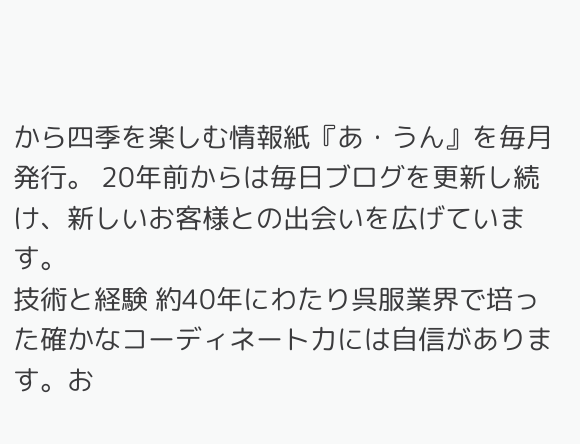から四季を楽しむ情報紙『あ・うん』を毎月発行。 20年前からは毎日ブログを更新し続け、新しいお客様との出会いを広げています。
技術と経験 約40年にわたり呉服業界で培った確かなコーディネート力には自信があります。お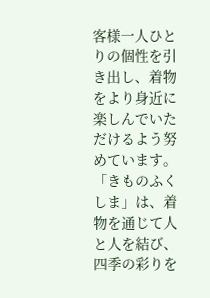客様一人ひとりの個性を引き出し、着物をより身近に楽しんでいただけるよう努めています。
「きものふくしま」は、着物を通じて人と人を結び、四季の彩りを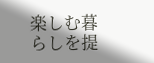楽しむ暮らしを提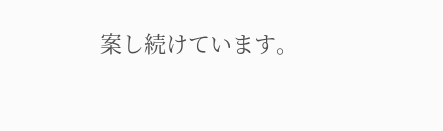案し続けています。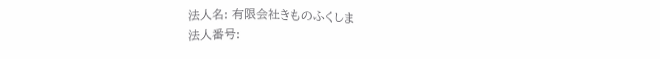法人名: 有限会社きものふくしま
法人番号: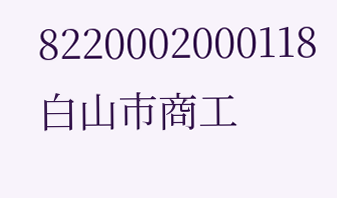8220002000118
白山市商工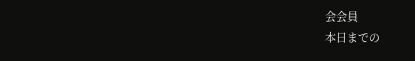会会員
本日までの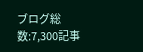ブログ総数:7,300記事